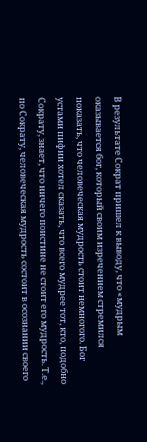В результате Сократ пришел к выводу, что «мудрым оказывается бог, который своим изречением стремился показать, что человеческая мудрость стоит немногого. Бог устами пифии хотел сказать, что всего мудрее тот, кто, подобно Сократу, знает, что ничего поистине не стоит его мудрость. Т.е., по Сократу, человеческая мудрость состоит в осознании своего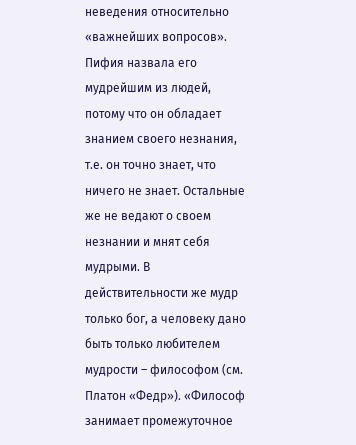неведения относительно «важнейших вопросов». Пифия назвала его мудрейшим из людей, потому что он обладает знанием своего незнания, т.е. он точно знает, что ничего не знает. Остальные же не ведают о своем незнании и мнят себя мудрыми. В действительности же мудр только бог, а человеку дано быть только любителем мудрости – философом (см. Платон «Федр»). «Философ занимает промежуточное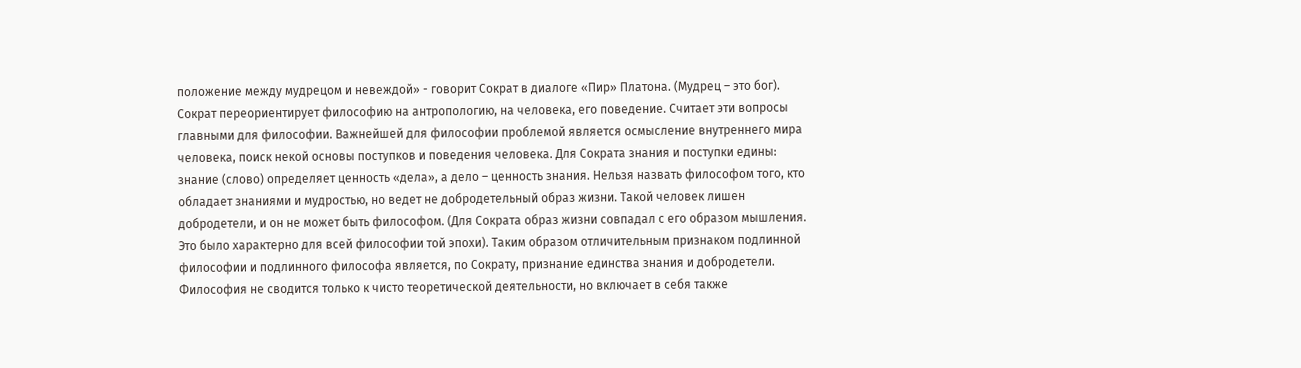положение между мудрецом и невеждой» - говорит Сократ в диалоге «Пир» Платона. (Мудрец – это бог).
Сократ переориентирует философию на антропологию, на человека, его поведение. Считает эти вопросы главными для философии. Важнейшей для философии проблемой является осмысление внутреннего мира человека, поиск некой основы поступков и поведения человека. Для Сократа знания и поступки едины: знание (слово) определяет ценность «дела», а дело – ценность знания. Нельзя назвать философом того, кто обладает знаниями и мудростью, но ведет не добродетельный образ жизни. Такой человек лишен добродетели, и он не может быть философом. (Для Сократа образ жизни совпадал с его образом мышления. Это было характерно для всей философии той эпохи). Таким образом отличительным признаком подлинной философии и подлинного философа является, по Сократу, признание единства знания и добродетели. Философия не сводится только к чисто теоретической деятельности, но включает в себя также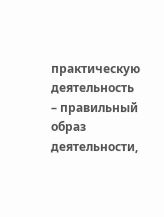практическую деятельность – правильный образ деятельности,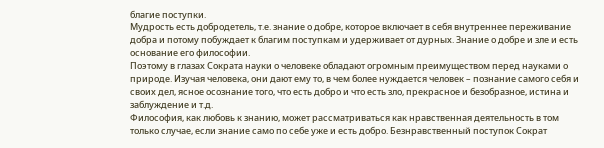благие поступки.
Мудрость есть добродетель, т.е. знание о добре, которое включает в себя внутреннее переживание добра и потому побуждает к благим поступкам и удерживает от дурных. Знание о добре и зле и есть основание его философии.
Поэтому в глазах Сократа науки о человеке обладают огромным преимуществом перед науками о природе. Изучая человека, они дают ему то, в чем более нуждается человек – познание самого себя и своих дел, ясное осознание того, что есть добро и что есть зло, прекрасное и безобразное, истина и заблуждение и т.д.
Философия, как любовь к знанию, может рассматриваться как нравственная деятельность в том только случае, если знание само по себе уже и есть добро. Безнравственный поступок Сократ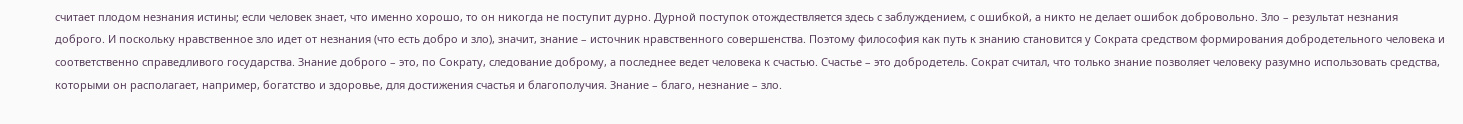считает плодом незнания истины; если человек знает, что именно хорошо, то он никогда не поступит дурно. Дурной поступок отождествляется здесь с заблуждением, с ошибкой, а никто не делает ошибок добровольно. Зло – результат незнания доброго. И поскольку нравственное зло идет от незнания (что есть добро и зло), значит, знание – источник нравственного совершенства. Поэтому философия как путь к знанию становится у Сократа средством формирования добродетельного человека и соответственно справедливого государства. Знание доброго – это, по Сократу, следование доброму, а последнее ведет человека к счастью. Счастье – это добродетель. Сократ считал, что только знание позволяет человеку разумно использовать средства, которыми он располагает, например, богатство и здоровье, для достижения счастья и благополучия. Знание – благо, незнание – зло.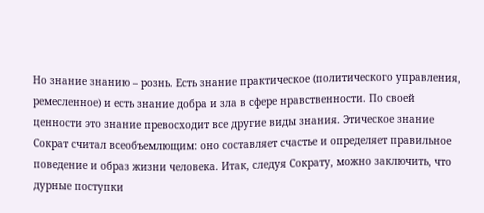Но знание знанию – рознь. Есть знание практическое (политического управления, ремесленное) и есть знание добра и зла в сфере нравственности. По своей ценности это знание превосходит все другие виды знания. Этическое знание Сократ считал всеобъемлющим: оно составляет счастье и определяет правильное поведение и образ жизни человека. Итак, следуя Сократу, можно заключить, что дурные поступки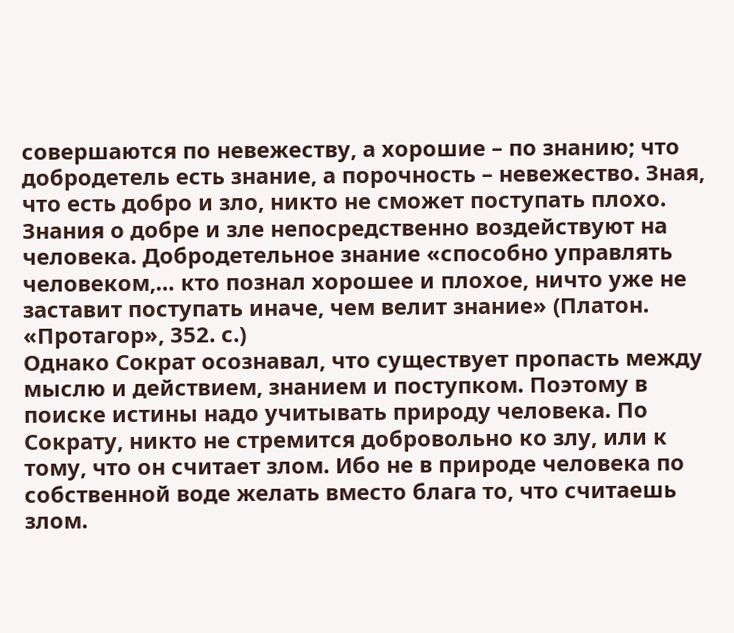совершаются по невежеству, а хорошие – по знанию; что добродетель есть знание, а порочность – невежество. Зная, что есть добро и зло, никто не сможет поступать плохо.
Знания о добре и зле непосредственно воздействуют на человека. Добродетельное знание «способно управлять человеком,… кто познал хорошее и плохое, ничто уже не заставит поступать иначе, чем велит знание» (Платон. «Протагор», 352. с.)
Однако Сократ осознавал, что существует пропасть между мыслю и действием, знанием и поступком. Поэтому в поиске истины надо учитывать природу человека. По Сократу, никто не стремится добровольно ко злу, или к тому, что он считает злом. Ибо не в природе человека по собственной воде желать вместо блага то, что считаешь злом.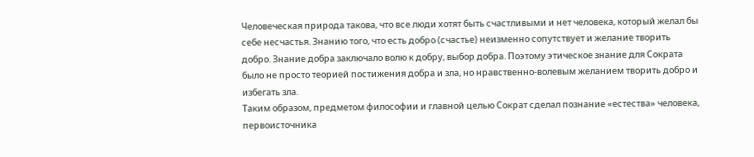Человеческая природа такова, что все люди хотят быть счастливыми и нет человека, который желал бы себе несчастья. Знанию того, что есть добро (счастье) неизменно сопутствует и желание творить добро. Знание добра заключало волю к добру, выбор добра. Поэтому этическое знание для Сократа было не просто теорией постижения добра и зла, но нравственно-волевым желанием творить добро и избегать зла.
Таким образом, предметом философии и главной целью Сократ сделал познание «естества» человека, первоисточника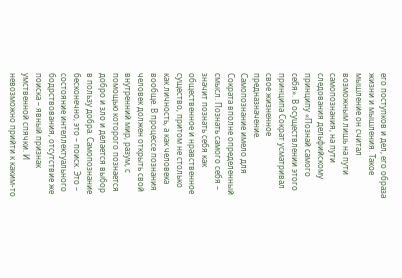его поступков и дел, его образа жизни и мышления. Такое мышление он считал возможным лишь на пути самопознания, на пути следования дельфийскому принципу «Познай самого себя». В осуществлении этого принципа Сократ усматривал свое жизненное предназначение.
Самопознание имело для Сократа вполне определенный смысл. Познать самого себя – значит познать себя как общественное и нравственное существо, притом не столько как личность, а как человека вообще. В процессе познания человек должен открыть свой внутренний мир, разум, с помощью которого познается добро и зло и делается выбор в пользу добра. Самопознание бесконечно, это – поиск. Это – состояние интеллектуального бодрствования, отсутствие же поиска – явный признак умственной спячки. И невозможно прийти к каким-то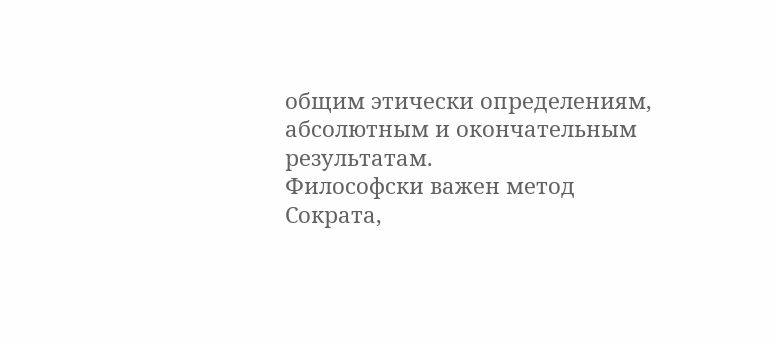общим этически определениям, абсолютным и окончательным результатам.
Философски важен метод Сократа,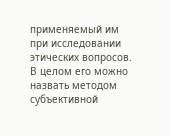применяемый им при исследовании этических вопросов. В целом его можно назвать методом субъективной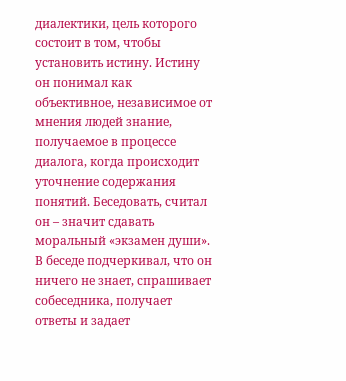диалектики, цель которого состоит в том, чтобы установить истину. Истину он понимал как объективное, независимое от мнения людей знание, получаемое в процессе диалога, когда происходит уточнение содержания понятий. Беседовать, считал он – значит сдавать моральный «экзамен души». В беседе подчеркивал, что он ничего не знает, спрашивает собеседника, получает ответы и задает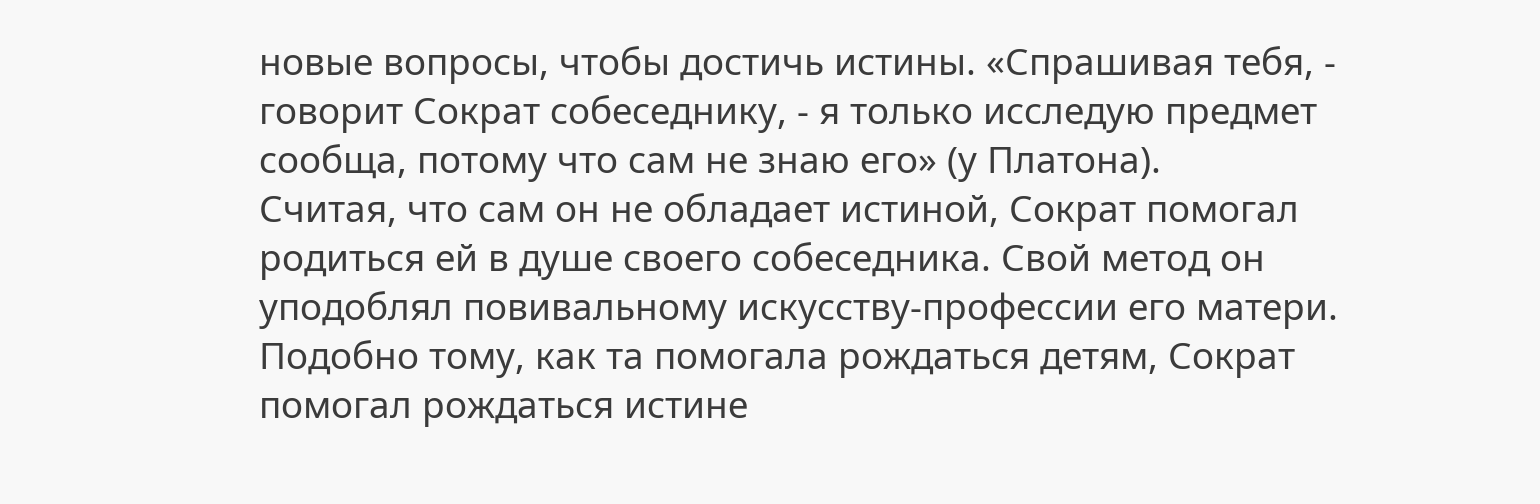новые вопросы, чтобы достичь истины. «Спрашивая тебя, - говорит Сократ собеседнику, - я только исследую предмет сообща, потому что сам не знаю его» (у Платона).
Считая, что сам он не обладает истиной, Сократ помогал родиться ей в душе своего собеседника. Свой метод он уподоблял повивальному искусству-профессии его матери. Подобно тому, как та помогала рождаться детям, Сократ помогал рождаться истине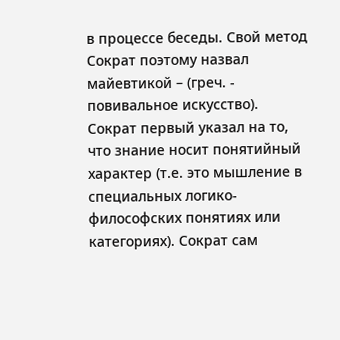в процессе беседы. Свой метод Сократ поэтому назвал майевтикой – (греч. - повивальное искусство).
Сократ первый указал на то, что знание носит понятийный характер (т.е. это мышление в специальных логико-философских понятиях или категориях). Сократ сам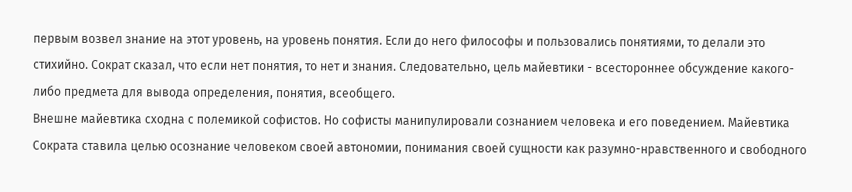первым возвел знание на этот уровень, на уровень понятия. Если до него философы и пользовались понятиями, то делали это стихийно. Сократ сказал, что если нет понятия, то нет и знания. Следовательно, цель майевтики - всестороннее обсуждение какого-либо предмета для вывода определения, понятия, всеобщего.
Внешне майевтика сходна с полемикой софистов. Но софисты манипулировали сознанием человека и его поведением. Майевтика Сократа ставила целью осознание человеком своей автономии, понимания своей сущности как разумно-нравственного и свободного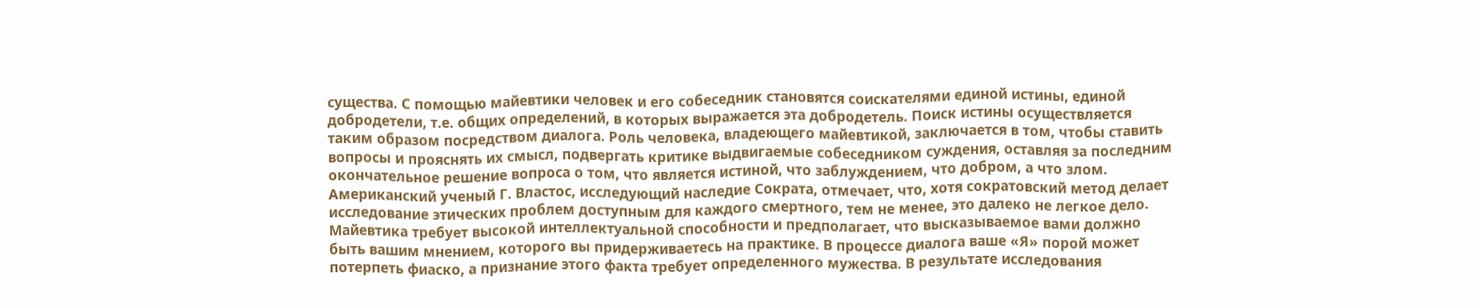существа. С помощью майевтики человек и его собеседник становятся соискателями единой истины, единой добродетели, т.е. общих определений, в которых выражается эта добродетель. Поиск истины осуществляется таким образом посредством диалога. Роль человека, владеющего майевтикой, заключается в том, чтобы ставить вопросы и прояснять их смысл, подвергать критике выдвигаемые собеседником суждения, оставляя за последним окончательное решение вопроса о том, что является истиной, что заблуждением, что добром, а что злом.
Американский ученый Г. Властос, исследующий наследие Сократа, отмечает, что, хотя сократовский метод делает исследование этических проблем доступным для каждого смертного, тем не менее, это далеко не легкое дело. Майевтика требует высокой интеллектуальной способности и предполагает, что высказываемое вами должно быть вашим мнением, которого вы придерживаетесь на практике. В процессе диалога ваше «Я» порой может потерпеть фиаско, а признание этого факта требует определенного мужества. В результате исследования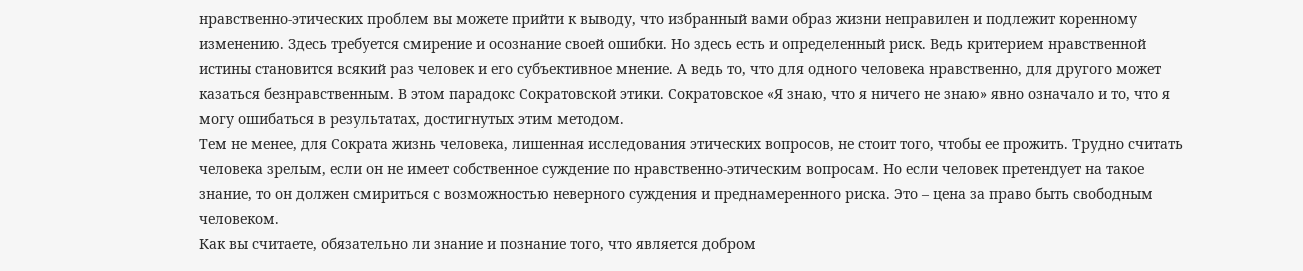нравственно-этических проблем вы можете прийти к выводу, что избранный вами образ жизни неправилен и подлежит коренному изменению. Здесь требуется смирение и осознание своей ошибки. Но здесь есть и определенный риск. Ведь критерием нравственной истины становится всякий раз человек и его субъективное мнение. А ведь то, что для одного человека нравственно, для другого может казаться безнравственным. В этом парадокс Сократовской этики. Сократовское «Я знаю, что я ничего не знаю» явно означало и то, что я могу ошибаться в результатах, достигнутых этим методом.
Тем не менее, для Сократа жизнь человека, лишенная исследования этических вопросов, не стоит того, чтобы ее прожить. Трудно считать человека зрелым, если он не имеет собственное суждение по нравственно-этическим вопросам. Но если человек претендует на такое знание, то он должен смириться с возможностью неверного суждения и преднамеренного риска. Это – цена за право быть свободным человеком.
Как вы считаете, обязательно ли знание и познание того, что является добром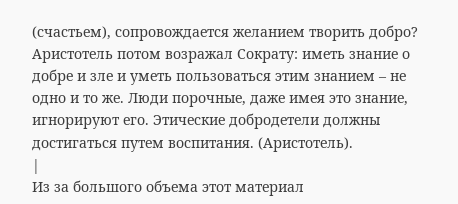(счастьем), сопровождается желанием творить добро? Аристотель потом возражал Сократу: иметь знание о добре и зле и уметь пользоваться этим знанием – не одно и то же. Люди порочные, даже имея это знание, игнорируют его. Этические добродетели должны достигаться путем воспитания. (Аристотель).
|
Из за большого объема этот материал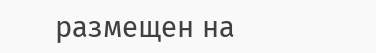размещен на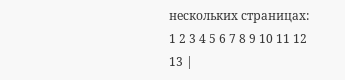нескольких страницах:
1 2 3 4 5 6 7 8 9 10 11 12 13 |